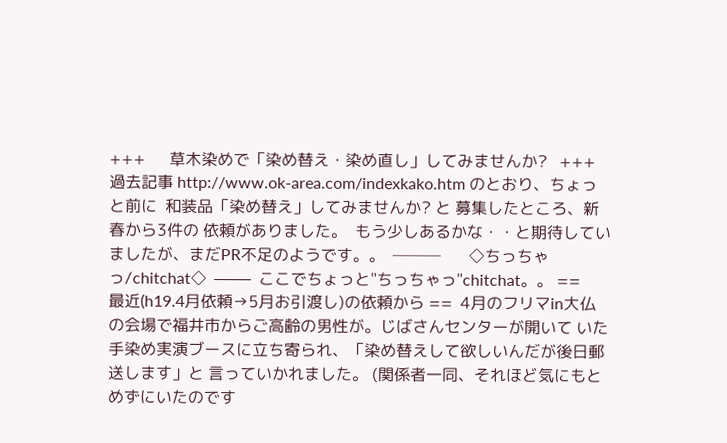+++      草木染めで「染め替え・染め直し」してみませんか?   +++  過去記事 http://www.ok-area.com/indexkako.htm のとおり、ちょっと前に  和装品「染め替え」してみませんか? と 募集したところ、新春から3件の 依頼がありました。  もう少しあるかな・・と期待していましたが、まだPR不足のようです。。  ───       ◇ちっちゃっ/chitchat◇  ───  ここでちょっと"ちっちゃっ"chitchat。。 == 最近(h19.4月依頼→5月お引渡し)の依頼から ==  4月のフリマin大仏の会場で福井市からご高齢の男性が。じばさんセンターが開いて いた手染め実演ブースに立ち寄られ、「染め替えして欲しいんだが後日郵送します」と 言っていかれました。 (関係者一同、それほど気にもとめずにいたのです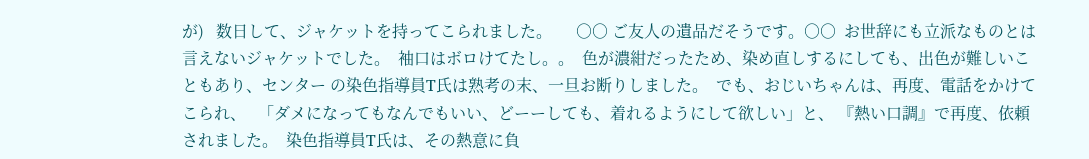が)   数日して、ジャケットを持ってこられました。      ○○ ご友人の遺品だそうです。○○  お世辞にも立派なものとは言えないジャケットでした。  袖口はボロけてたし。。  色が濃紺だったため、染め直しするにしても、出色が難しいこともあり、センター の染色指導員T氏は熟考の末、一旦お断りしました。  でも、おじいちゃんは、再度、電話をかけてこられ、   「ダメになってもなんでもいい、どーーしても、着れるようにして欲しい」と、 『熱い口調』で再度、依頼されました。  染色指導員T氏は、その熱意に負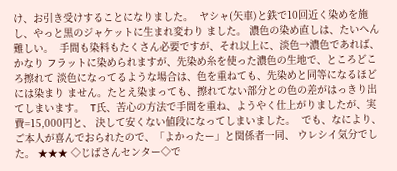け、お引き受けすることになりました。  ヤシャ(矢車)と鉄で10回近く染めを施し、やっと黒のジャケットに生まれ変わり ました。 濃色の染め直しは、たいへん難しい。  手間も染料もたくさん必要ですが、それ以上に、淡色→濃色であれば、かなり フラットに染められますが、先染め糸を使った濃色の生地で、ところどころ擦れて 淡色になってるような場合は、色を重ねても、先染めと同等になるほどには染まり ません。たとえ染まっても、擦れてない部分との色の差がはっきり出てしまいます。  T氏、苦心の方法で手間を重ね、ようやく仕上がりましたが、実費=15,000円と、 決して安くない値段になってしまいました。  でも、なにより、ご本人が喜んでおられたので、「よかったー」と関係者一同、 ウレシイ気分でした。 ★★★ ◇じばさんセンター◇で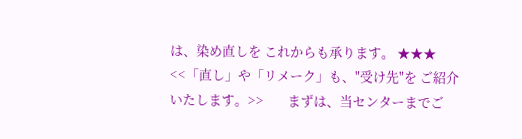は、染め直しを これからも承ります。 ★★★    <<「直し」や「リメーク」も、"受け先"を ご紹介いたします。>>        まずは、当センターまでご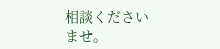相談くださいませ。